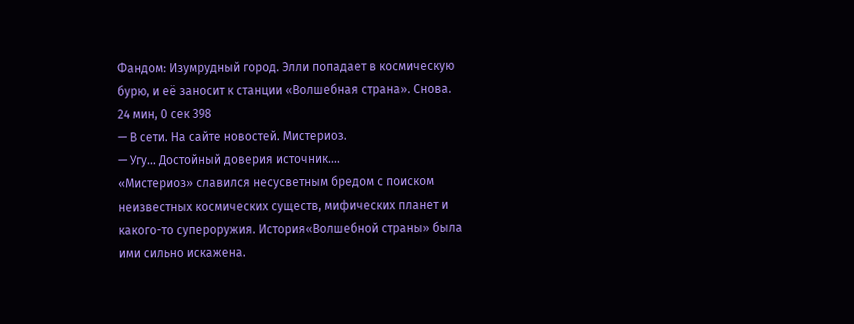Фандом: Изумрудный город. Элли попадает в космическую бурю, и её заносит к станции «Волшебная страна». Снова.
24 мин, 0 сек 398
— В сети. На сайте новостей. Мистериоз.
— Угу… Достойный доверия источник.…
«Мистериоз» славился несусветным бредом с поиском неизвестных космических существ, мифических планет и какого-то супероружия. История«Волшебной страны» была ими сильно искажена.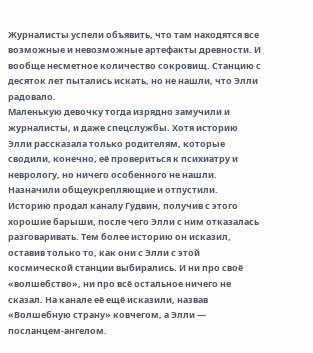Журналисты успели объявить, что там находятся все возможные и невозможные артефакты древности. И вообще несметное количество сокровищ. Станцию с десяток лет пытались искать, но не нашли, что Элли радовало.
Маленькую девочку тогда изрядно замучили и журналисты, и даже спецслужбы. Хотя историю Элли рассказала только родителям, которые сводили, конечно, её провериться к психиатру и неврологу, но ничего особенного не нашли. Назначили общеукрепляющие и отпустили.
Историю продал каналу Гудвин, получив с этого хорошие барыши, после чего Элли с ним отказалась разговаривать. Тем более историю он исказил, оставив только то, как они с Элли с этой космической станции выбирались. И ни про своё «волшебство», ни про всё остальное ничего не сказал. На канале её ещё исказили, назвав «Волшебную страну» ковчегом, а Элли — посланцем-ангелом.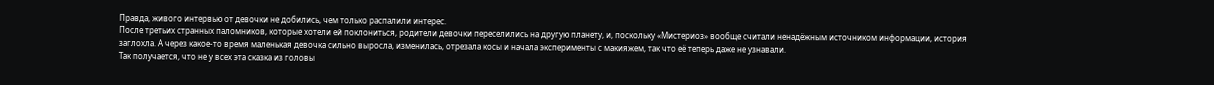Правда, живого интервью от девочки не добились, чем только распалили интерес.
После третьих странных паломников, которые хотели ей поклониться, родители девочки переселились на другую планету, и, поскольку «Мистериоз» вообще считали ненадёжным источником информации, история заглохла. А через какое-то время маленькая девочка сильно выросла, изменилась, отрезала косы и начала эксперименты с макияжем, так что её теперь даже не узнавали.
Так получается, что не у всех эта сказка из головы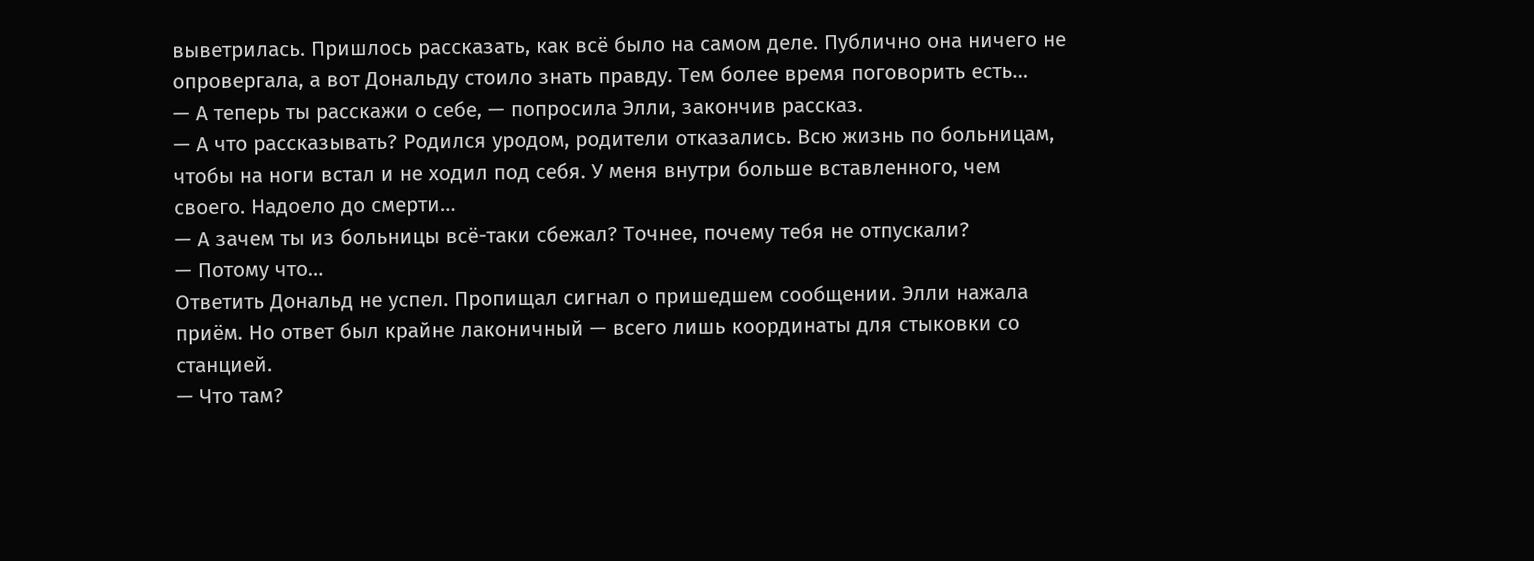выветрилась. Пришлось рассказать, как всё было на самом деле. Публично она ничего не опровергала, а вот Дональду стоило знать правду. Тем более время поговорить есть…
— А теперь ты расскажи о себе, — попросила Элли, закончив рассказ.
— А что рассказывать? Родился уродом, родители отказались. Всю жизнь по больницам, чтобы на ноги встал и не ходил под себя. У меня внутри больше вставленного, чем своего. Надоело до смерти…
— А зачем ты из больницы всё-таки сбежал? Точнее, почему тебя не отпускали?
— Потому что…
Ответить Дональд не успел. Пропищал сигнал о пришедшем сообщении. Элли нажала приём. Но ответ был крайне лаконичный — всего лишь координаты для стыковки со станцией.
— Что там?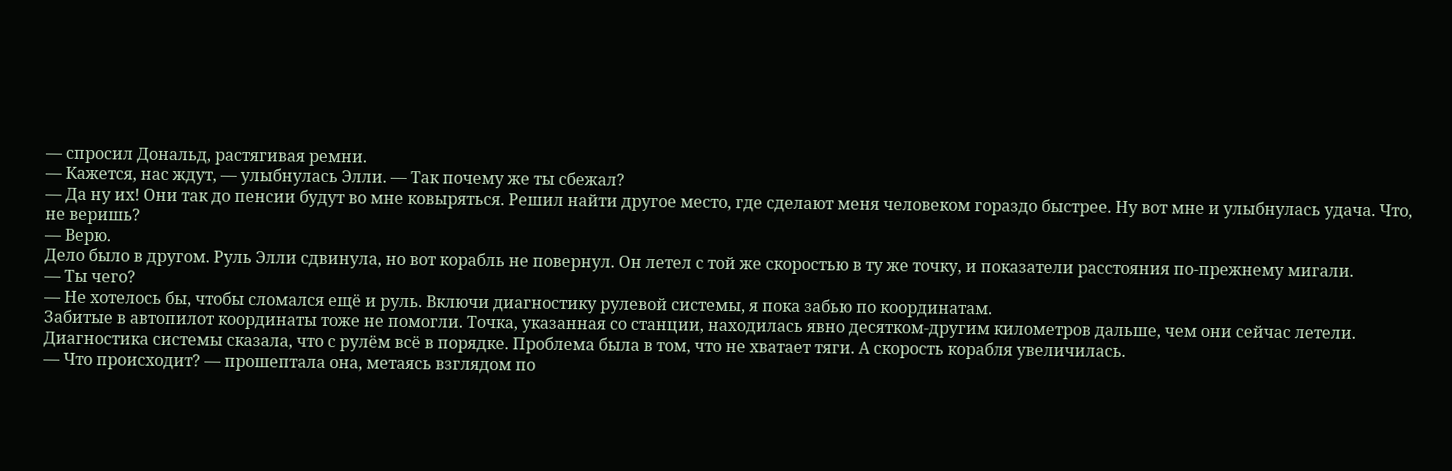— спросил Дональд, растягивая ремни.
— Кажется, нас ждут, — улыбнулась Элли. — Так почему же ты сбежал?
— Да ну их! Они так до пенсии будут во мне ковыряться. Решил найти другое место, где сделают меня человеком гораздо быстрее. Ну вот мне и улыбнулась удача. Что, не веришь?
— Верю.
Дело было в другом. Руль Элли сдвинула, но вот корабль не повернул. Он летел с той же скоростью в ту же точку, и показатели расстояния по-прежнему мигали.
— Ты чего?
— Не хотелось бы, чтобы сломался ещё и руль. Включи диагностику рулевой системы, я пока забью по координатам.
Забитые в автопилот координаты тоже не помогли. Точка, указанная со станции, находилась явно десятком-другим километров дальше, чем они сейчас летели. Диагностика системы сказала, что с рулём всё в порядке. Проблема была в том, что не хватает тяги. А скорость корабля увеличилась.
— Что происходит? — прошептала она, метаясь взглядом по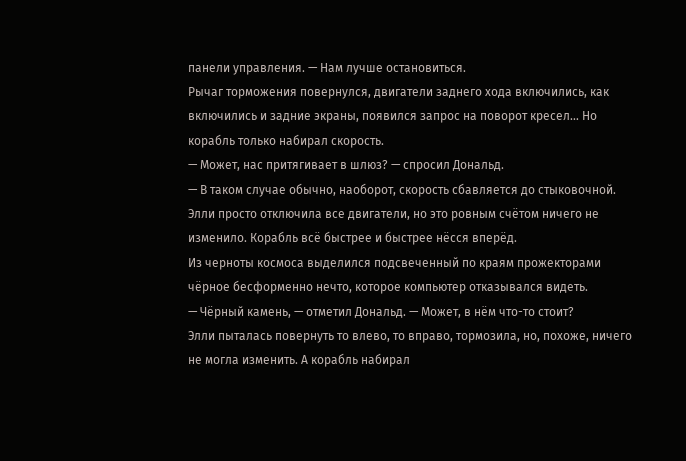панели управления. — Нам лучше остановиться.
Рычаг торможения повернулся, двигатели заднего хода включились, как включились и задние экраны, появился запрос на поворот кресел… Но корабль только набирал скорость.
— Может, нас притягивает в шлюз? — спросил Дональд.
— В таком случае обычно, наоборот, скорость сбавляется до стыковочной.
Элли просто отключила все двигатели, но это ровным счётом ничего не изменило. Корабль всё быстрее и быстрее нёсся вперёд.
Из черноты космоса выделился подсвеченный по краям прожекторами чёрное бесформенно нечто, которое компьютер отказывался видеть.
— Чёрный камень, — отметил Дональд. — Может, в нём что-то стоит?
Элли пыталась повернуть то влево, то вправо, тормозила, но, похоже, ничего не могла изменить. А корабль набирал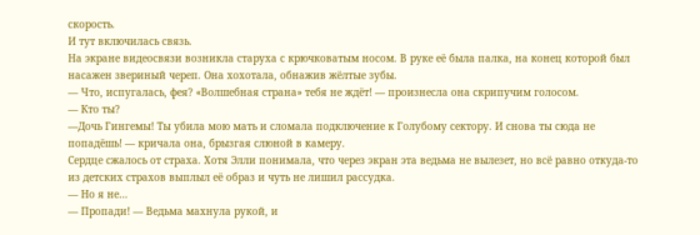скорость.
И тут включилась связь.
На экране видеосвязи возникла старуха с крючковатым носом. В руке её была палка, на конец которой был насажен звериный череп. Она хохотала, обнажив жёлтые зубы.
— Что, испугалась, фея? «Волшебная страна» тебя не ждёт! — произнесла она скрипучим голосом.
— Кто ты?
—Дочь Гингемы! Ты убила мою мать и сломала подключение к Голубому сектору. И снова ты сюда не попадёшь! — кричала она, брызгая слюной в камеру.
Сердце сжалось от страха. Хотя Элли понимала, что через экран эта ведьма не вылезет, но всё равно откуда-то из детских страхов выплыл её образ и чуть не лишил рассудка.
— Но я не…
— Пропади! — Ведьма махнула рукой, и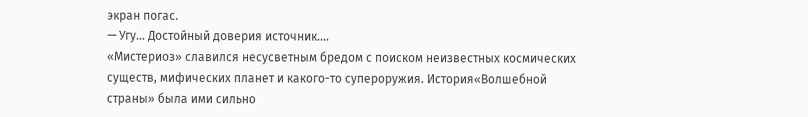экран погас.
— Угу… Достойный доверия источник.…
«Мистериоз» славился несусветным бредом с поиском неизвестных космических существ, мифических планет и какого-то супероружия. История«Волшебной страны» была ими сильно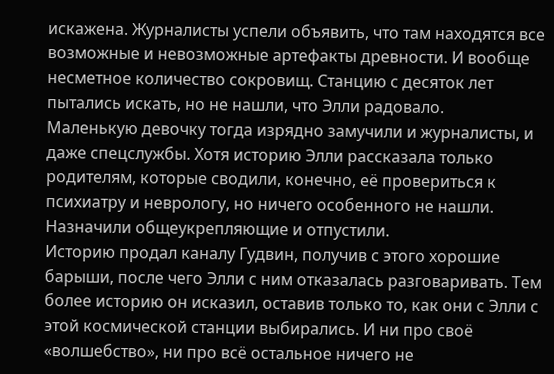искажена. Журналисты успели объявить, что там находятся все возможные и невозможные артефакты древности. И вообще несметное количество сокровищ. Станцию с десяток лет пытались искать, но не нашли, что Элли радовало.
Маленькую девочку тогда изрядно замучили и журналисты, и даже спецслужбы. Хотя историю Элли рассказала только родителям, которые сводили, конечно, её провериться к психиатру и неврологу, но ничего особенного не нашли. Назначили общеукрепляющие и отпустили.
Историю продал каналу Гудвин, получив с этого хорошие барыши, после чего Элли с ним отказалась разговаривать. Тем более историю он исказил, оставив только то, как они с Элли с этой космической станции выбирались. И ни про своё «волшебство», ни про всё остальное ничего не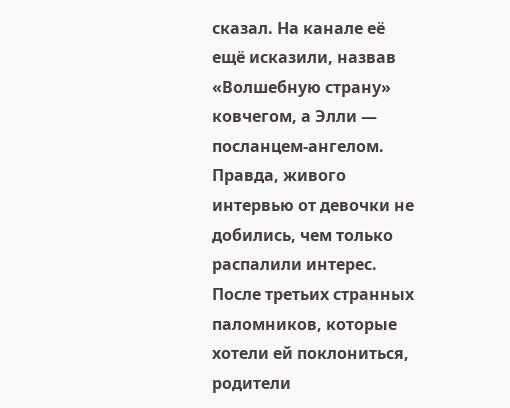сказал. На канале её ещё исказили, назвав «Волшебную страну» ковчегом, а Элли — посланцем-ангелом. Правда, живого интервью от девочки не добились, чем только распалили интерес.
После третьих странных паломников, которые хотели ей поклониться, родители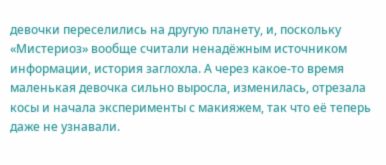девочки переселились на другую планету, и, поскольку «Мистериоз» вообще считали ненадёжным источником информации, история заглохла. А через какое-то время маленькая девочка сильно выросла, изменилась, отрезала косы и начала эксперименты с макияжем, так что её теперь даже не узнавали.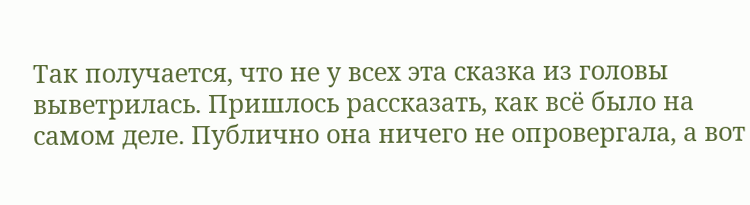Так получается, что не у всех эта сказка из головы выветрилась. Пришлось рассказать, как всё было на самом деле. Публично она ничего не опровергала, а вот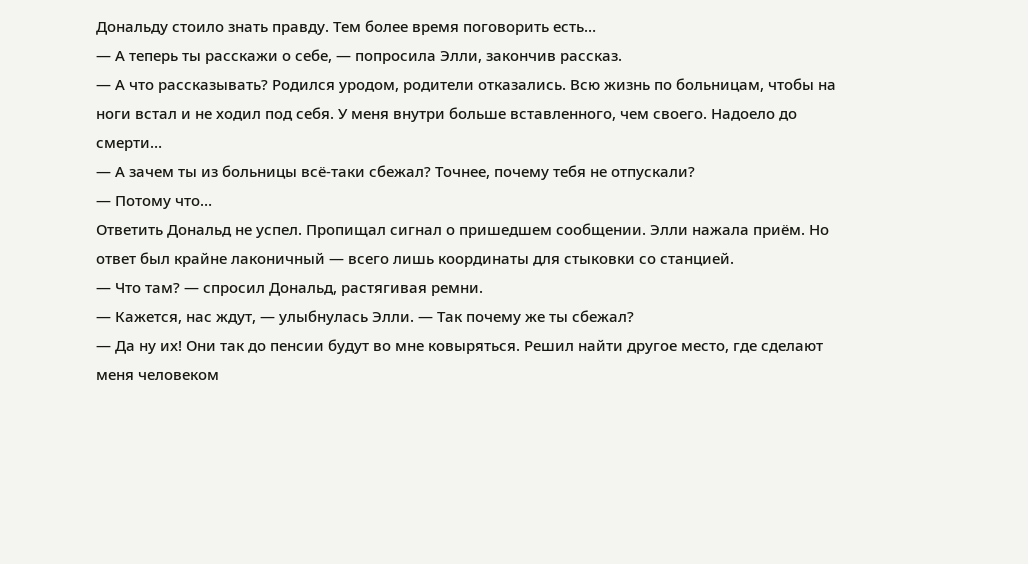Дональду стоило знать правду. Тем более время поговорить есть…
— А теперь ты расскажи о себе, — попросила Элли, закончив рассказ.
— А что рассказывать? Родился уродом, родители отказались. Всю жизнь по больницам, чтобы на ноги встал и не ходил под себя. У меня внутри больше вставленного, чем своего. Надоело до смерти…
— А зачем ты из больницы всё-таки сбежал? Точнее, почему тебя не отпускали?
— Потому что…
Ответить Дональд не успел. Пропищал сигнал о пришедшем сообщении. Элли нажала приём. Но ответ был крайне лаконичный — всего лишь координаты для стыковки со станцией.
— Что там? — спросил Дональд, растягивая ремни.
— Кажется, нас ждут, — улыбнулась Элли. — Так почему же ты сбежал?
— Да ну их! Они так до пенсии будут во мне ковыряться. Решил найти другое место, где сделают меня человеком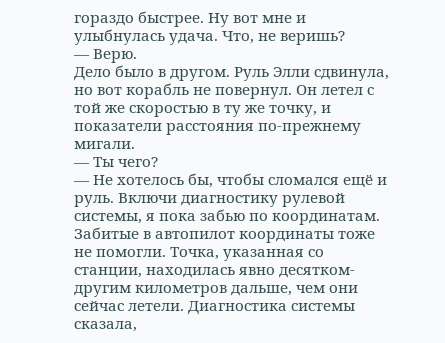гораздо быстрее. Ну вот мне и улыбнулась удача. Что, не веришь?
— Верю.
Дело было в другом. Руль Элли сдвинула, но вот корабль не повернул. Он летел с той же скоростью в ту же точку, и показатели расстояния по-прежнему мигали.
— Ты чего?
— Не хотелось бы, чтобы сломался ещё и руль. Включи диагностику рулевой системы, я пока забью по координатам.
Забитые в автопилот координаты тоже не помогли. Точка, указанная со станции, находилась явно десятком-другим километров дальше, чем они сейчас летели. Диагностика системы сказала,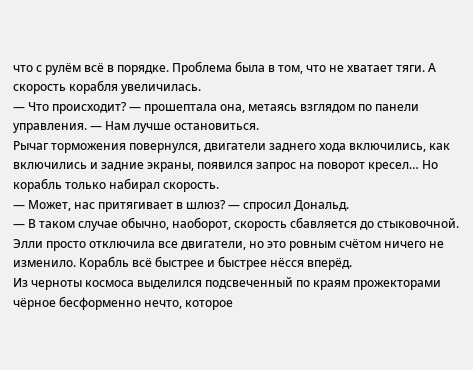что с рулём всё в порядке. Проблема была в том, что не хватает тяги. А скорость корабля увеличилась.
— Что происходит? — прошептала она, метаясь взглядом по панели управления. — Нам лучше остановиться.
Рычаг торможения повернулся, двигатели заднего хода включились, как включились и задние экраны, появился запрос на поворот кресел… Но корабль только набирал скорость.
— Может, нас притягивает в шлюз? — спросил Дональд.
— В таком случае обычно, наоборот, скорость сбавляется до стыковочной.
Элли просто отключила все двигатели, но это ровным счётом ничего не изменило. Корабль всё быстрее и быстрее нёсся вперёд.
Из черноты космоса выделился подсвеченный по краям прожекторами чёрное бесформенно нечто, которое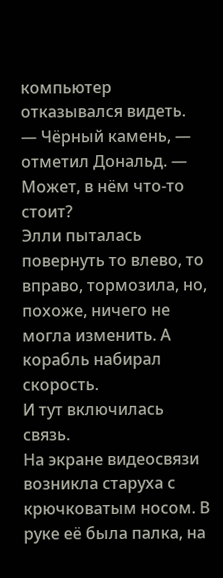компьютер отказывался видеть.
— Чёрный камень, — отметил Дональд. — Может, в нём что-то стоит?
Элли пыталась повернуть то влево, то вправо, тормозила, но, похоже, ничего не могла изменить. А корабль набирал скорость.
И тут включилась связь.
На экране видеосвязи возникла старуха с крючковатым носом. В руке её была палка, на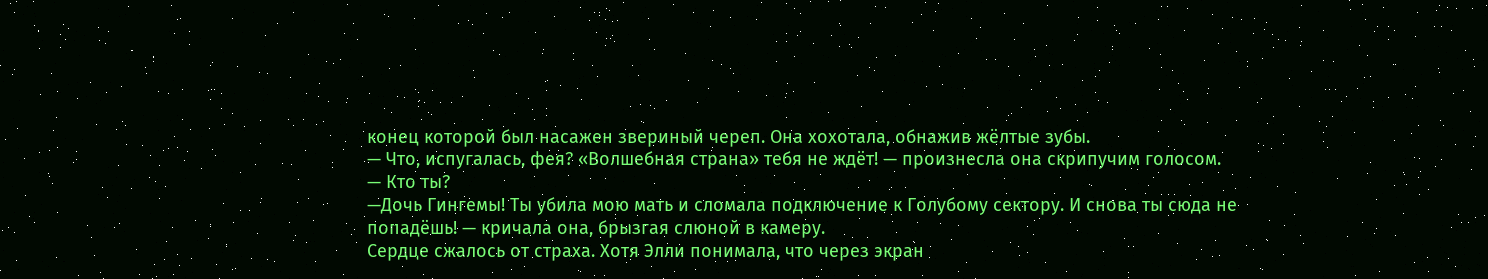конец которой был насажен звериный череп. Она хохотала, обнажив жёлтые зубы.
— Что, испугалась, фея? «Волшебная страна» тебя не ждёт! — произнесла она скрипучим голосом.
— Кто ты?
—Дочь Гингемы! Ты убила мою мать и сломала подключение к Голубому сектору. И снова ты сюда не попадёшь! — кричала она, брызгая слюной в камеру.
Сердце сжалось от страха. Хотя Элли понимала, что через экран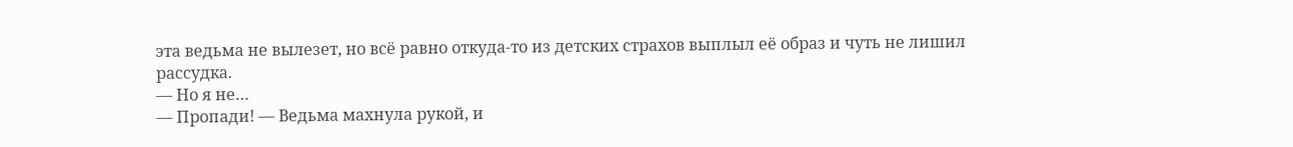эта ведьма не вылезет, но всё равно откуда-то из детских страхов выплыл её образ и чуть не лишил рассудка.
— Но я не…
— Пропади! — Ведьма махнула рукой, и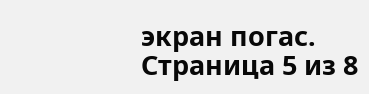экран погас.
Страница 5 из 8